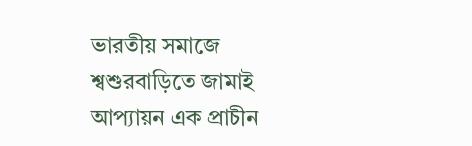ভারতীয় সমাজে শ্বশুরবাড়িতে জামাই আপ্যায়ন এক প্রাচীন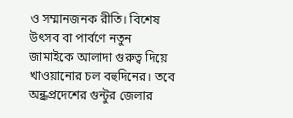ও সম্মানজনক রীতি। বিশেষ উৎসব বা পার্বণে নতুন জামাইকে আলাদা গুরুত্ব দিয়ে খাওয়ানোর চল বহুদিনের। তবে অন্ধ্রপ্রদেশের গুন্টুর জেলার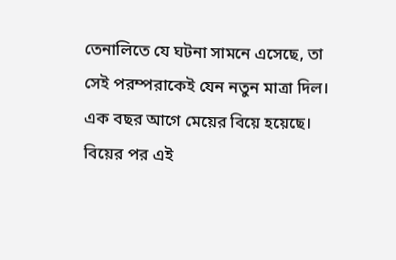তেনালিতে যে ঘটনা সামনে এসেছে, তা সেই পরম্পরাকেই যেন নতুন মাত্রা দিল।
এক বছর আগে মেয়ের বিয়ে হয়েছে। বিয়ের পর এই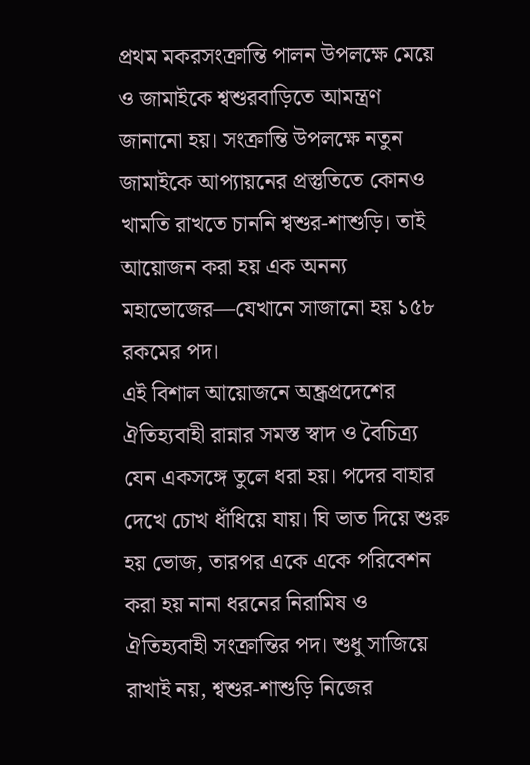প্রথম মকরসংক্রান্তি পালন উপলক্ষে মেয়ে ও জামাইকে শ্বশুরবাড়িতে আমন্ত্রণ জানানো হয়। সংক্রান্তি উপলক্ষে নতুন জামাইকে আপ্যায়নের প্রস্তুতিতে কোনও খামতি রাখতে চাননি শ্বশুর-শাশুড়ি। তাই আয়োজন করা হয় এক অনন্য মহাভোজের—যেখানে সাজানো হয় ১৫৮ রকমের পদ।
এই বিশাল আয়োজনে অন্ধ্রপ্রদেশের ঐতিহ্যবাহী রান্নার সমস্ত স্বাদ ও বৈচিত্র্য যেন একসঙ্গে তুলে ধরা হয়। পদের বাহার দেখে চোখ ধাঁধিয়ে যায়। ঘি ভাত দিয়ে শুরু হয় ভোজ, তারপর একে একে পরিবেশন করা হয় নানা ধরনের নিরামিষ ও ঐতিহ্যবাহী সংক্রান্তির পদ। শুধু সাজিয়ে রাখাই নয়, শ্বশুর-শাশুড়ি নিজের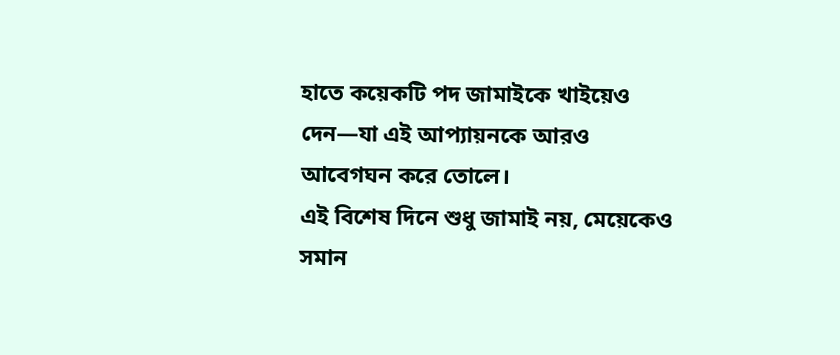হাতে কয়েকটি পদ জামাইকে খাইয়েও দেন—যা এই আপ্যায়নকে আরও আবেগঘন করে তোলে।
এই বিশেষ দিনে শুধু জামাই নয়, মেয়েকেও সমান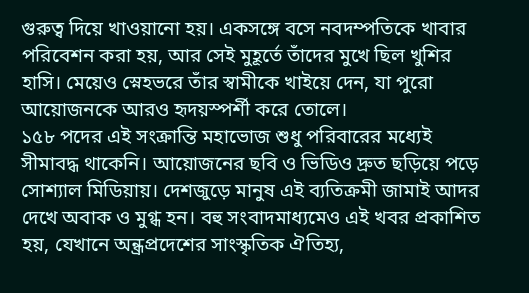গুরুত্ব দিয়ে খাওয়ানো হয়। একসঙ্গে বসে নবদম্পতিকে খাবার পরিবেশন করা হয়, আর সেই মুহূর্তে তাঁদের মুখে ছিল খুশির হাসি। মেয়েও স্নেহভরে তাঁর স্বামীকে খাইয়ে দেন, যা পুরো আয়োজনকে আরও হৃদয়স্পর্শী করে তোলে।
১৫৮ পদের এই সংক্রান্তি মহাভোজ শুধু পরিবারের মধ্যেই সীমাবদ্ধ থাকেনি। আয়োজনের ছবি ও ভিডিও দ্রুত ছড়িয়ে পড়ে সোশ্যাল মিডিয়ায়। দেশজুড়ে মানুষ এই ব্যতিক্রমী জামাই আদর দেখে অবাক ও মুগ্ধ হন। বহু সংবাদমাধ্যমেও এই খবর প্রকাশিত হয়, যেখানে অন্ধ্রপ্রদেশের সাংস্কৃতিক ঐতিহ্য,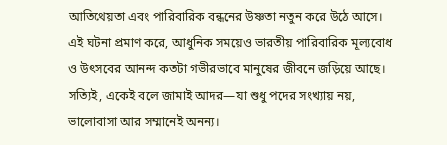আতিথেয়তা এবং পারিবারিক বন্ধনের উষ্ণতা নতুন করে উঠে আসে।
এই ঘটনা প্রমাণ করে, আধুনিক সময়েও ভারতীয় পারিবারিক মূল্যবোধ ও উৎসবের আনন্দ কতটা গভীরভাবে মানুষের জীবনে জড়িয়ে আছে। সত্যিই, একেই বলে জামাই আদর—যা শুধু পদের সংখ্যায় নয়, ভালোবাসা আর সম্মানেই অনন্য।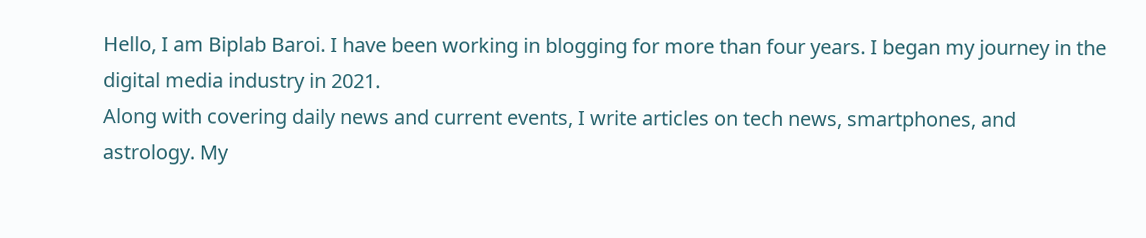Hello, I am Biplab Baroi. I have been working in blogging for more than four years. I began my journey in the digital media industry in 2021.
Along with covering daily news and current events, I write articles on tech news, smartphones, and astrology. My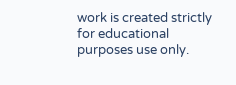work is created strictly for educational purposes use only.